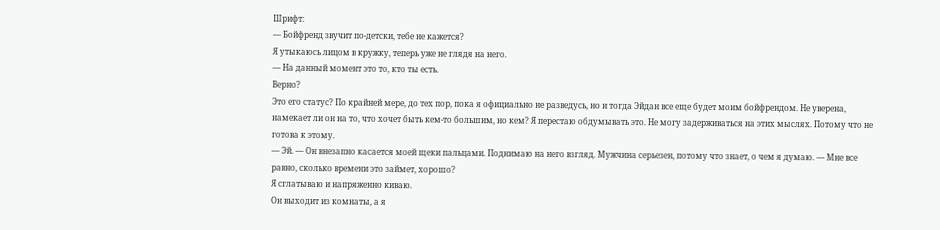Шрифт:
— Бойфренд звучит по-детски, тебе не кажется?
Я утыкаюсь лицом в кружку, теперь уже не глядя на него.
— На данный момент это то, кто ты есть.
Верно?
Это его статус? По крайней мере, до тех пор, пока я официально не разведусь, но и тогда Эйдан все еще будет моим бойфрендом. Не уверена, намекает ли он на то, что хочет быть кем-то большим, но кем? Я перестаю обдумывать это. Не могу задерживаться на этих мыслях. Потому что не готова к этому.
— Эй. — Он внезапно касается моей щеки пальцами. Поднимаю на него взгляд. Мужчина серьезен, потому что знает, о чем я думаю. — Мне все равно, сколько времени это займет, хорошо?
Я сглатываю и напряженно киваю.
Он выходит из комнаты, а я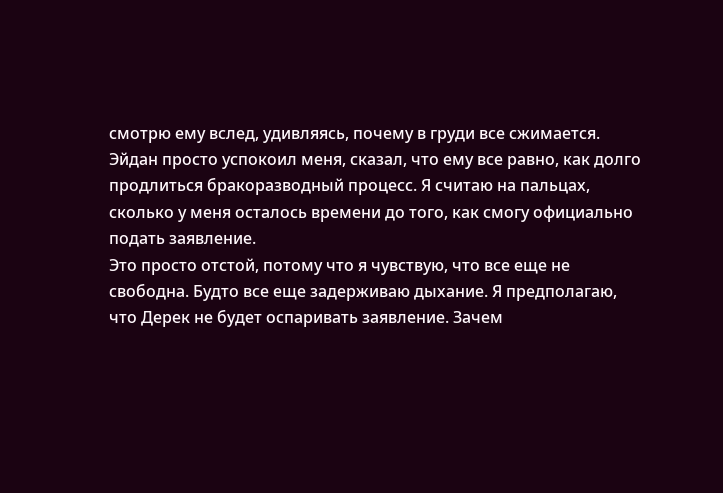смотрю ему вслед, удивляясь, почему в груди все сжимается. Эйдан просто успокоил меня, сказал, что ему все равно, как долго продлиться бракоразводный процесс. Я считаю на пальцах, сколько у меня осталось времени до того, как смогу официально подать заявление.
Это просто отстой, потому что я чувствую, что все еще не свободна. Будто все еще задерживаю дыхание. Я предполагаю, что Дерек не будет оспаривать заявление. Зачем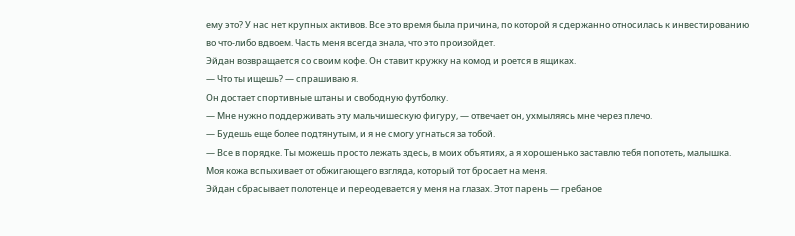ему это? У нас нет крупных активов. Все это время была причина, по которой я сдержанно относилась к инвестированию во что-либо вдвоем. Часть меня всегда знала, что это произойдет.
Эйдан возвращается со своим кофе. Он ставит кружку на комод и роется в ящиках.
— Что ты ищешь? — спрашиваю я.
Он достает спортивные штаны и свободную футболку.
— Мне нужно поддерживать эту мальчишескую фигуру, — отвечает он, ухмыляясь мне через плечо.
— Будешь еще более подтянутым, и я не смогу угнаться за тобой.
— Все в порядке. Ты можешь просто лежать здесь, в моих объятиях, а я хорошенько заставлю тебя попотеть, малышка.
Моя кожа вспыхивает от обжигающего взгляда, который тот бросает на меня.
Эйдан сбрасывает полотенце и переодевается у меня на глазах. Этот парень — гребаное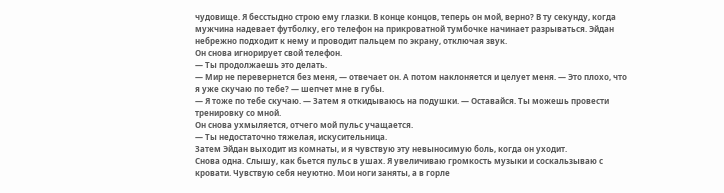чудовище. Я бесстыдно строю ему глазки. В конце концов, теперь он мой, верно? В ту секунду, когда мужчина надевает футболку, его телефон на прикроватной тумбочке начинает разрываться. Эйдан небрежно подходит к нему и проводит пальцем по экрану, отключая звук.
Он снова игнорирует свой телефон.
— Ты продолжаешь это делать.
— Мир не перевернется без меня, — отвечает он. А потом наклоняется и целует меня. — Это плохо, что я уже скучаю по тебе? — шепчет мне в губы.
— Я тоже по тебе скучаю. — Затем я откидываюсь на подушки. — Оставайся. Ты можешь провести тренировку со мной.
Он снова ухмыляется, отчего мой пульс учащается.
— Ты недостаточно тяжелая, искусительница.
Затем Эйдан выходит из комнаты, и я чувствую эту невыносимую боль, когда он уходит.
Снова одна. Слышу, как бьется пульс в ушах. Я увеличиваю громкость музыки и соскальзываю с кровати. Чувствую себя неуютно. Мои ноги заняты, а в горле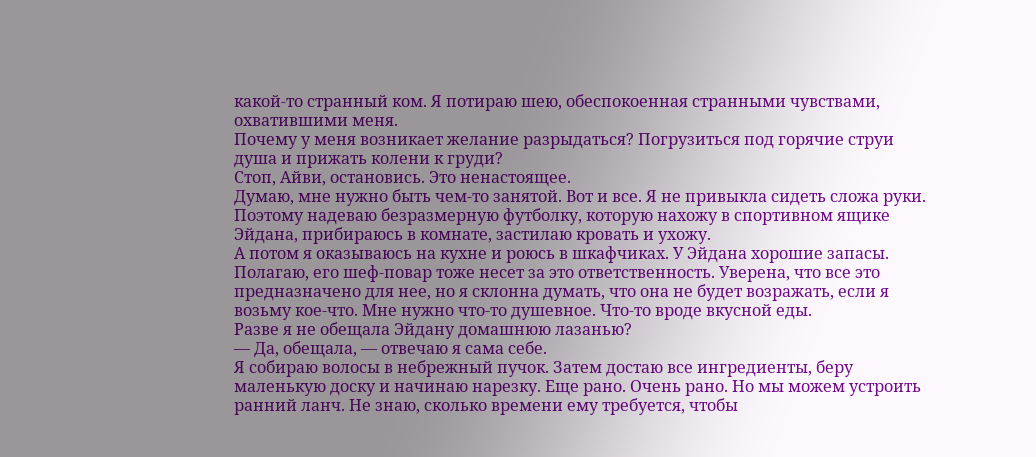какой-то странный ком. Я потираю шею, обеспокоенная странными чувствами, охватившими меня.
Почему у меня возникает желание разрыдаться? Погрузиться под горячие струи душа и прижать колени к груди?
Стоп, Айви, остановись. Это ненастоящее.
Думаю, мне нужно быть чем-то занятой. Вот и все. Я не привыкла сидеть сложа руки.
Поэтому надеваю безразмерную футболку, которую нахожу в спортивном ящике Эйдана, прибираюсь в комнате, застилаю кровать и ухожу.
А потом я оказываюсь на кухне и роюсь в шкафчиках. У Эйдана хорошие запасы. Полагаю, его шеф-повар тоже несет за это ответственность. Уверена, что все это предназначено для нее, но я склонна думать, что она не будет возражать, если я возьму кое-что. Мне нужно что-то душевное. Что-то вроде вкусной еды.
Разве я не обещала Эйдану домашнюю лазанью?
— Да, обещала, — отвечаю я сама себе.
Я собираю волосы в небрежный пучок. Затем достаю все ингредиенты, беру маленькую доску и начинаю нарезку. Еще рано. Очень рано. Но мы можем устроить ранний ланч. Не знаю, сколько времени ему требуется, чтобы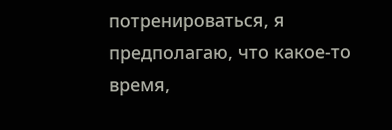потренироваться, я предполагаю, что какое-то время,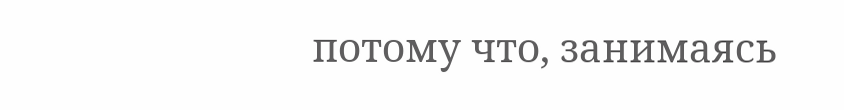потому что, занимаясь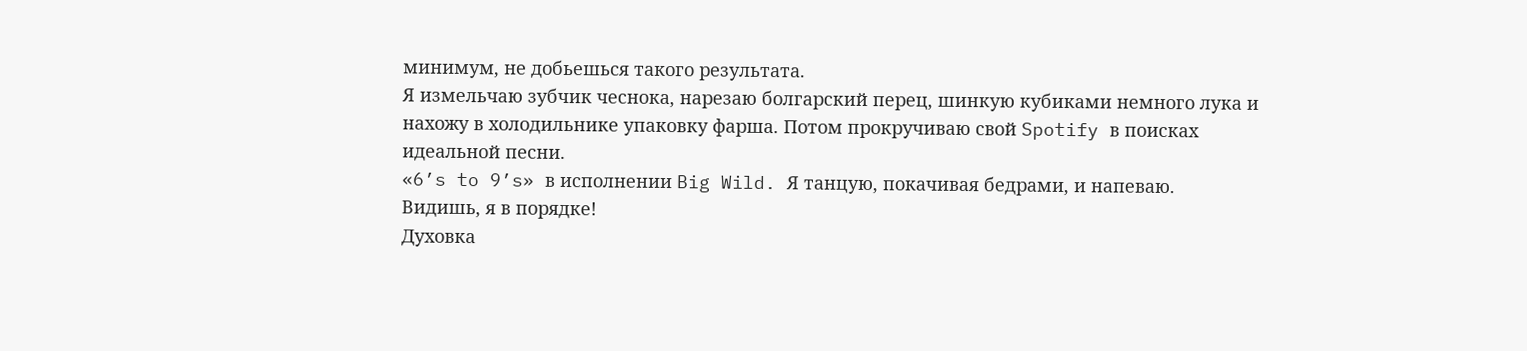минимум, не добьешься такого результата.
Я измельчаю зубчик чеснока, нарезаю болгарский перец, шинкую кубиками немного лука и нахожу в холодильнике упаковку фарша. Потом прокручиваю свой Spotify в поисках идеальной песни.
«6’s to 9’s» в исполнении Big Wild. Я танцую, покачивая бедрами, и напеваю.
Видишь, я в порядке!
Духовка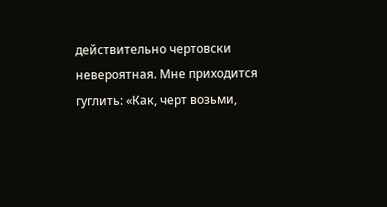действительно чертовски невероятная. Мне приходится гуглить: «Как, черт возьми,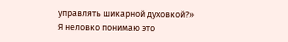управлять шикарной духовкой?»
Я неловко понимаю это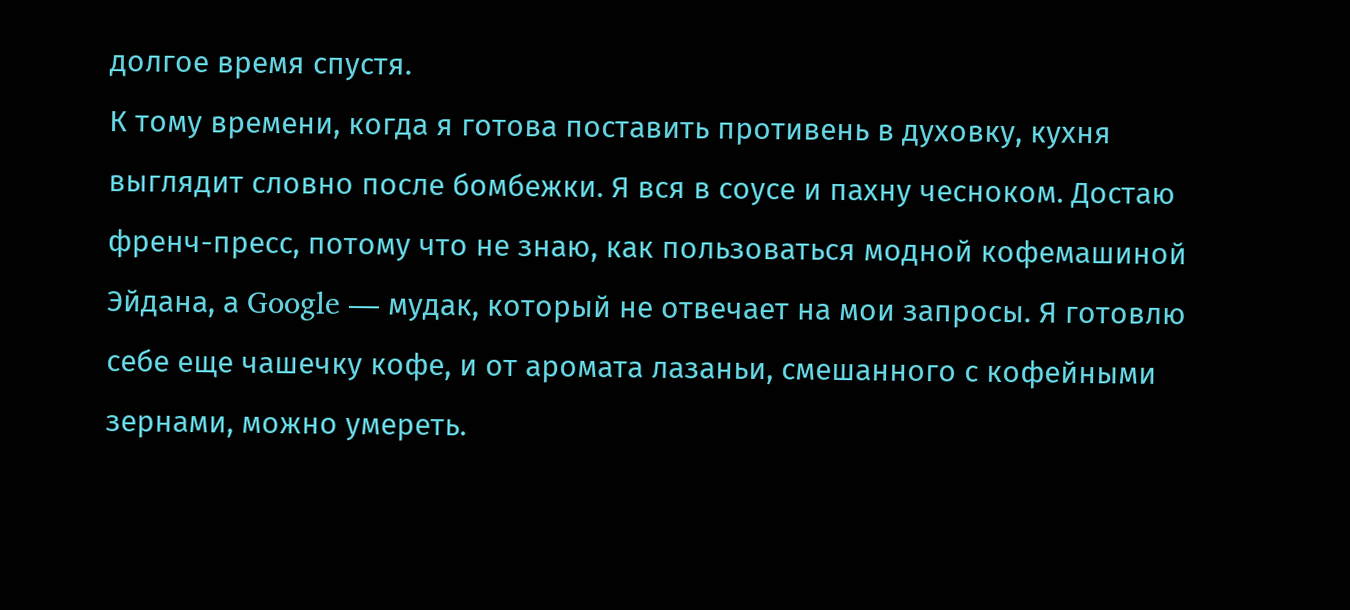долгое время спустя.
К тому времени, когда я готова поставить противень в духовку, кухня выглядит словно после бомбежки. Я вся в соусе и пахну чесноком. Достаю френч-пресс, потому что не знаю, как пользоваться модной кофемашиной Эйдана, а Google — мудак, который не отвечает на мои запросы. Я готовлю себе еще чашечку кофе, и от аромата лазаньи, смешанного с кофейными зернами, можно умереть.